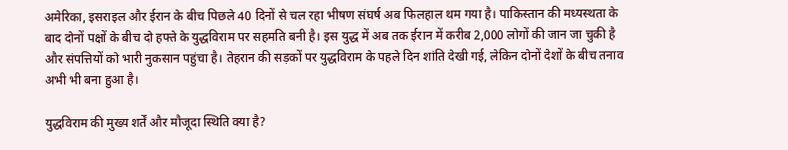अमेरिका, इसराइल और ईरान के बीच पिछले 40 दिनों से चल रहा भीषण संघर्ष अब फिलहाल थम गया है। पाकिस्तान की मध्यस्थता के बाद दोनों पक्षों के बीच दो हफ्ते के युद्धविराम पर सहमति बनी है। इस युद्ध में अब तक ईरान में करीब 2,000 लोगों की जान जा चुकी है और संपत्तियों को भारी नुकसान पहुंचा है। तेहरान की सड़कों पर युद्धविराम के पहले दिन शांति देखी गई, लेकिन दोनों देशों के बीच तनाव अभी भी बना हुआ है।

युद्धविराम की मुख्य शर्तें और मौजूदा स्थिति क्या है?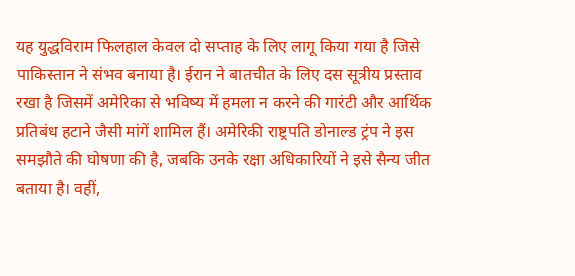यह युद्धविराम फिलहाल केवल दो सप्ताह के लिए लागू किया गया है जिसे पाकिस्तान ने संभव बनाया है। ईरान ने बातचीत के लिए दस सूत्रीय प्रस्ताव रखा है जिसमें अमेरिका से भविष्य में हमला न करने की गारंटी और आर्थिक प्रतिबंध हटाने जैसी मांगें शामिल हैं। अमेरिकी राष्ट्रपति डोनाल्ड ट्रंप ने इस समझौते की घोषणा की है, जबकि उनके रक्षा अधिकारियों ने इसे सैन्य जीत बताया है। वहीं,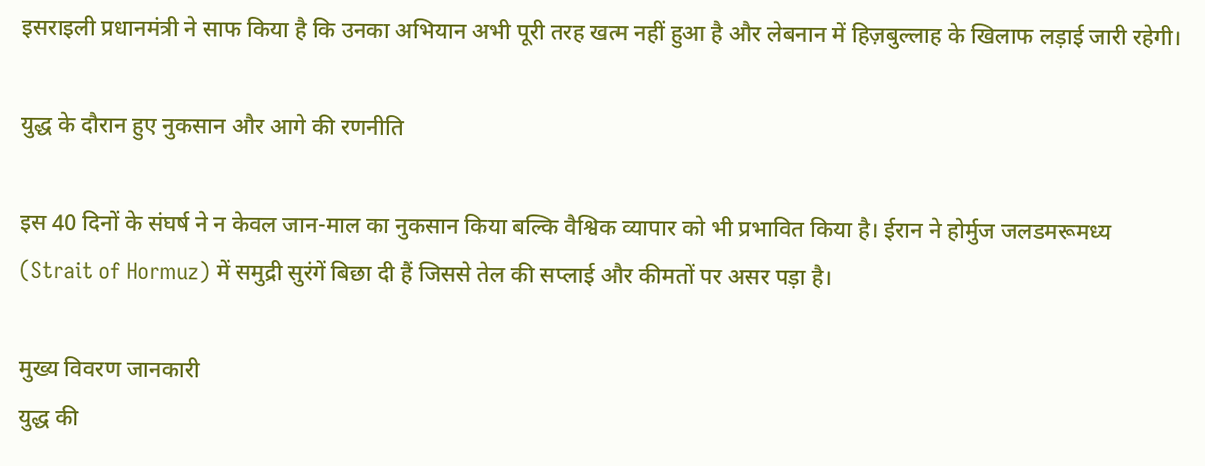इसराइली प्रधानमंत्री ने साफ किया है कि उनका अभियान अभी पूरी तरह खत्म नहीं हुआ है और लेबनान में हिज़बुल्लाह के खिलाफ लड़ाई जारी रहेगी।

युद्ध के दौरान हुए नुकसान और आगे की रणनीति

इस 40 दिनों के संघर्ष ने न केवल जान-माल का नुकसान किया बल्कि वैश्विक व्यापार को भी प्रभावित किया है। ईरान ने होर्मुज जलडमरूमध्य (Strait of Hormuz) में समुद्री सुरंगें बिछा दी हैं जिससे तेल की सप्लाई और कीमतों पर असर पड़ा है।

मुख्य विवरण जानकारी
युद्ध की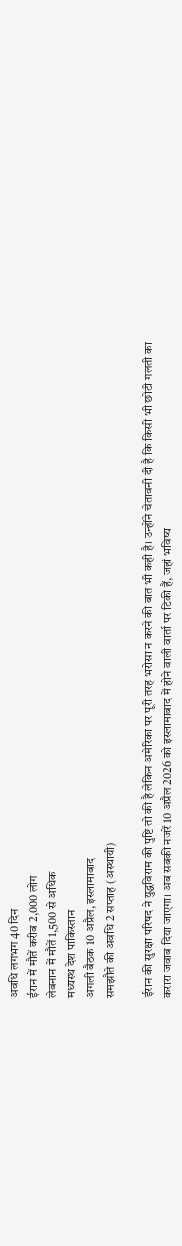अवधि लगभग 40 दिन
ईरान में मौतें करीब 2,000 लोग
लेबनान में मौतें 1,500 से अधिक
मध्यस्थ देश पाकिस्तान
अगली बैठक 10 अप्रैल, इस्लामाबाद
समझौते की अवधि 2 सप्ताह (अस्थायी)

ईरान की सुरक्षा परिषद ने युद्धविराम की पुष्टि तो की है लेकिन अमेरिका पर पूरी तरह भरोसा न करने की बात भी कही है। उन्होंने चेतावनी दी है कि किसी भी छोटी गलती का करारा जवाब दिया जाएगा। अब सबकी नजरें 10 अप्रैल 2026 को इस्लामाबाद में होने वाली वार्ता पर टिकी हैं, जहां भविष्य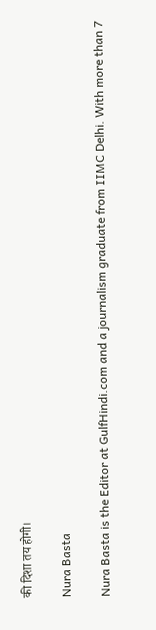की दिशा तय होगी।

Nura Basta

Nura Basta is the Editor at GulfHindi.com and a journalism graduate from IIMC Delhi. With more than 7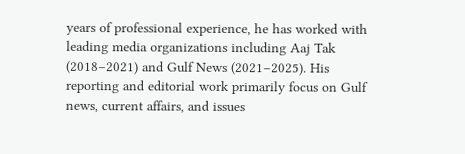years of professional experience, he has worked with leading media organizations including Aaj Tak (2018–2021) and Gulf News (2021–2025). His reporting and editorial work primarily focus on Gulf news, current affairs, and issues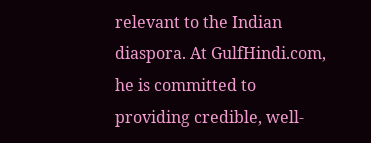relevant to the Indian diaspora. At GulfHindi.com, he is committed to providing credible, well-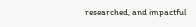researched, and impactful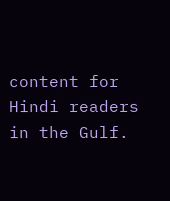content for Hindi readers in the Gulf.